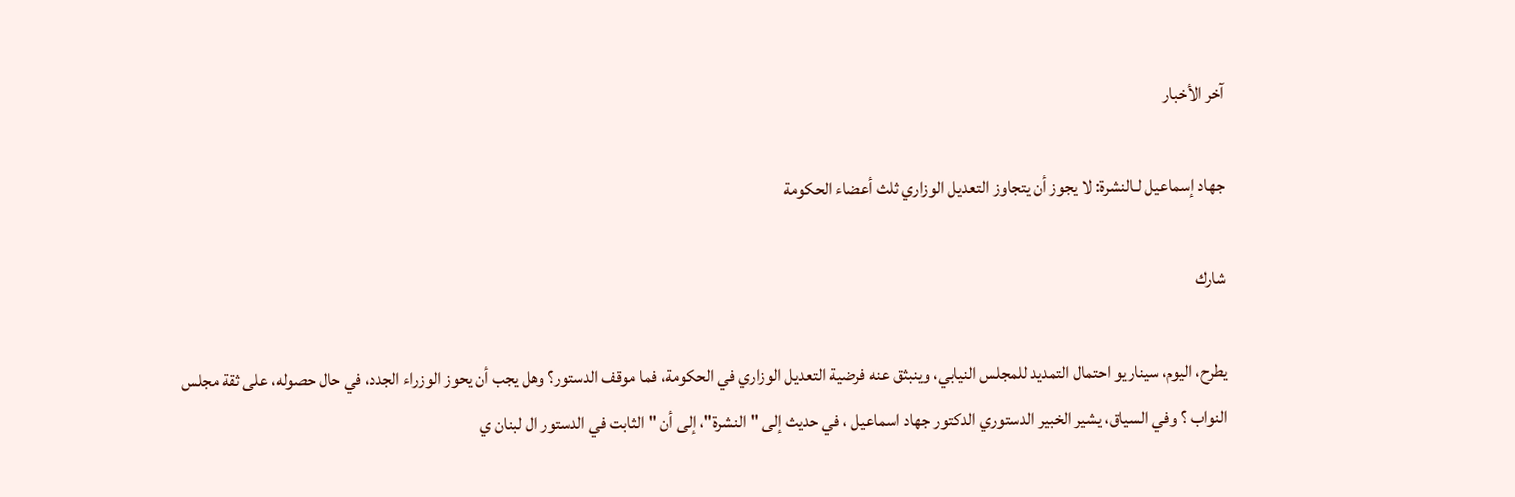آخر الأخبار

جهاد إسماعيل لـالنشرة: لا يجوز أن يتجاوز التعديل الوزاري ثلث أعضاء الحكومة

شارك

يطرح، اليوم، سيناريو احتمال التمديد للمجلس النيابي، وينبثق عنه فرضية التعديل الوزاري في الحكومة، فما موقف الدستور؟ وهل يجب أن يحوز الوزراء الجدد، في حال حصوله، على ثقة مجلس النواب ؟ وفي السياق، يشير الخبير الدستوري الدكتور جهاد اسماعيل ، في حديث إلى "النشرة"، إلى أن "الثابت في الدستور ال لبنان ي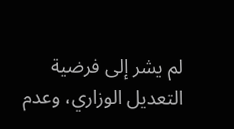لم يشر إلى فرضية التعديل الوزاري، وعدم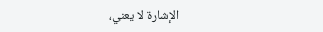الإشارة لا يعني،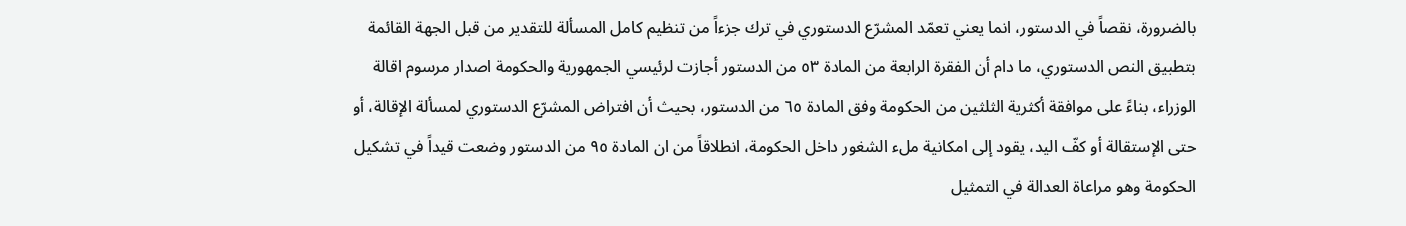بالضرورة، نقصاً في الدستور، انما يعني تعمّد المشرّع الدستوري في ترك جزءاً من تنظيم كامل المسألة للتقدير من قبل الجهة القائمة بتطبيق النص الدستوري، ما دام أن الفقرة الرابعة من المادة ٥٣ من الدستور أجازت لرئيسي الجمهورية والحكومة اصدار مرسوم اقالة الوزراء، بناءً على موافقة أكثرية الثلثين من الحكومة وفق المادة ٦٥ من الدستور، بحيث أن افتراض المشرّع الدستوري لمسألة الإقالة، أو حتى الإستقالة أو كفّ اليد، يقود إلى امكانية ملء الشغور داخل الحكومة، انطلاقاً من ان المادة ٩٥ من الدستور وضعت قيداً في تشكيل الحكومة وهو مراعاة العدالة في التمثيل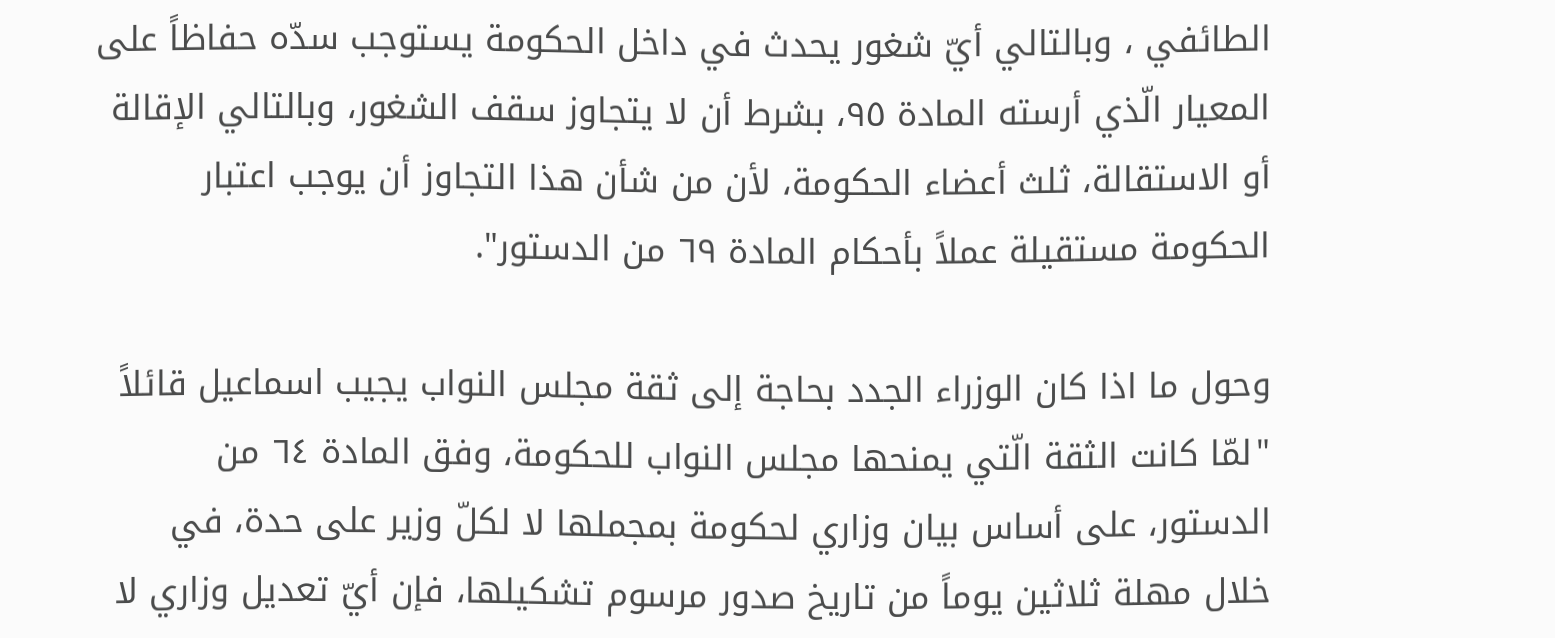الطائفي ، وبالتالي أيّ شغور يحدث في داخل الحكومة يستوجب سدّه حفاظاً على المعيار الّذي أرسته المادة ٩٥، بشرط أن لا يتجاوز سقف الشغور، وبالتالي الإقالة أو الاستقالة، ثلث أعضاء الحكومة، لأن من شأن هذا التجاوز أن يوجب اعتبار الحكومة مستقيلة عملاً بأحكام المادة ٦٩ من الدستور".

وحول ما اذا كان الوزراء الجدد بحاجة إلى ثقة مجلس النواب يجيب اسماعيل قائلاً "لمّا كانت الثقة الّتي يمنحها مجلس النواب للحكومة، وفق المادة ٦٤ من الدستور، على أساس بيان وزاري لحكومة بمجملها لا لكلّ وزير على حدة، في خلال مهلة ثلاثين يوماً من تاريخ صدور مرسوم تشكيلها، فإن أيّ تعديل وزاري لا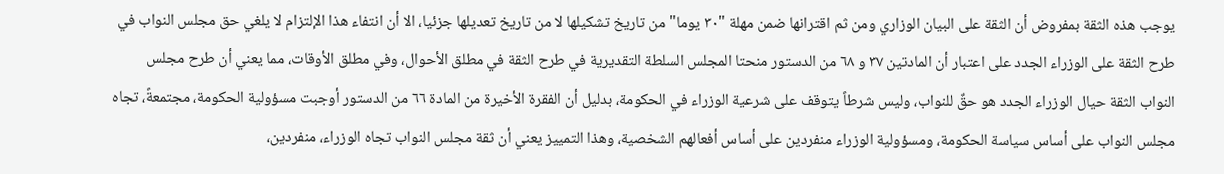يوجب هذه الثقة بمفروض أن الثقة على البيان الوزاري ومن ثم اقترانها ضمن مهلة "٣٠ يوما" من تاريخ تشكيلها لا من تاريخ تعديلها جزئيا، الا أن انتفاء هذا الإلتزام لا يلغي حق مجلس النواب في طرح الثقة على الوزراء الجدد على اعتبار أن المادتين ٣٧ و ٦٨ من الدستور منحتا المجلس السلطة التقديرية في طرح الثقة في مطلق الأحوال، وفي مطلق الأوقات، مما يعني أن طرح مجلس النواب الثقة حيال الوزراء الجدد هو حقٌ للنواب، وليس شرطاً يتوقف على شرعية الوزراء في الحكومة، بدليل أن الفقرة الأخيرة من المادة ٦٦ من الدستور أوجبت مسؤولية الحكومة، مجتمعةً، تجاه مجلس النواب على أساس سياسة الحكومة، ومسؤولية الوزراء منفردين على أساس أفعالهم الشخصية، وهذا التمييز يعني أن ثقة مجلس النواب تجاه الوزراء، منفردين،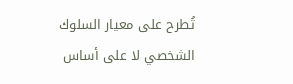تُطرح على معيار السلوك الشخصي لا على أساس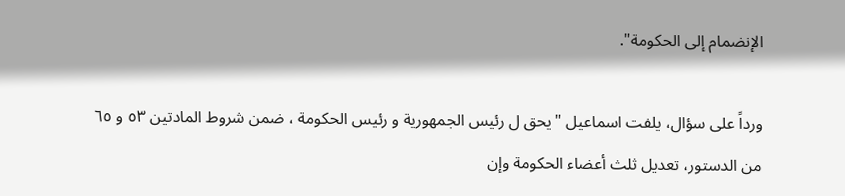الإنضمام إلى الحكومة".

ورداً على سؤال، يلفت اسماعيل "يحق ل رئيس الجمهورية و رئيس الحكومة ، ضمن شروط المادتين ٥٣ و ٦٥ من الدستور، تعديل ثلث أعضاء الحكومة وإن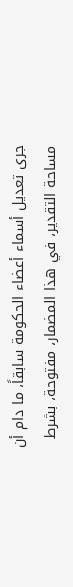جرى تعديل أسماء أعضاء الحكومة سابقاً، ما دام أن مساحة التقدير، في هذا المضمار، مفتوحة، بشرط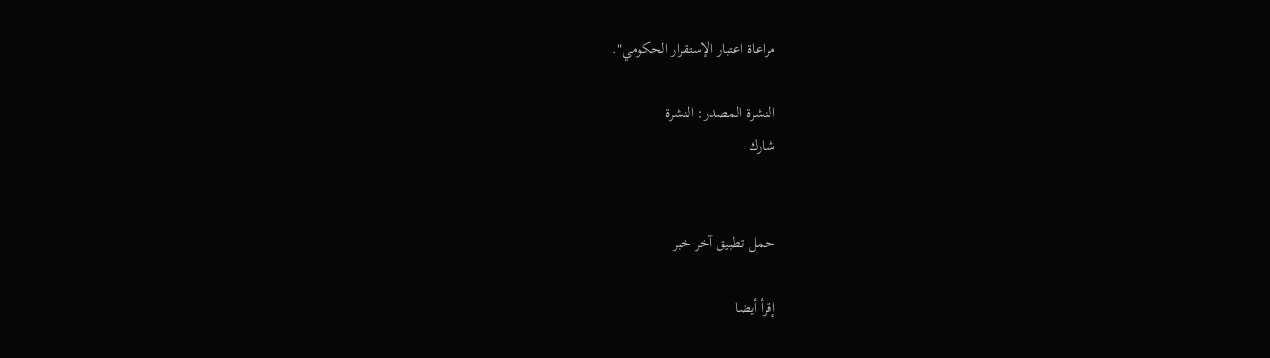مراعاة اعتبار الإستقرار الحكومي".

النشرة المصدر: النشرة
شارك


حمل تطبيق آخر خبر

إقرأ أيضا